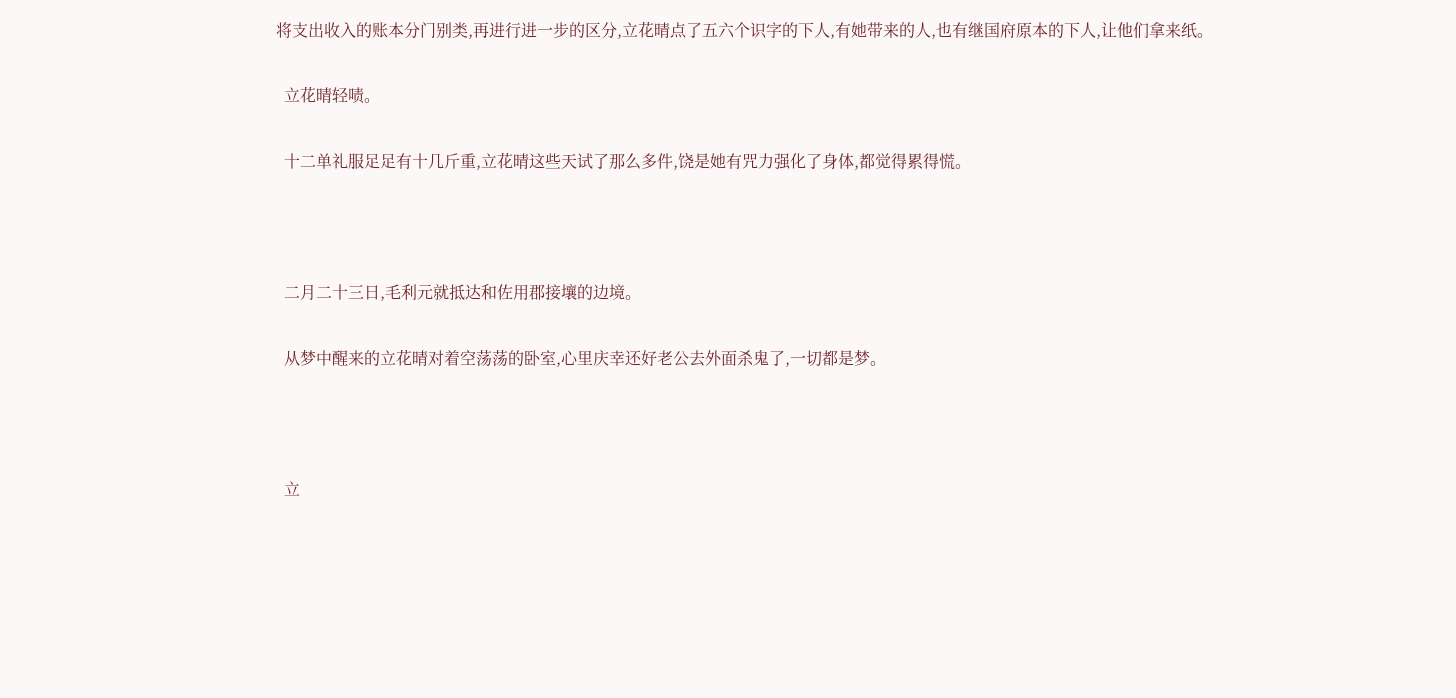将支出收入的账本分门别类,再进行进一步的区分,立花晴点了五六个识字的下人,有她带来的人,也有继国府原本的下人,让他们拿来纸。

  立花晴轻啧。

  十二单礼服足足有十几斤重,立花晴这些天试了那么多件,饶是她有咒力强化了身体,都觉得累得慌。



  二月二十三日,毛利元就抵达和佐用郡接壤的边境。

  从梦中醒来的立花晴对着空荡荡的卧室,心里庆幸还好老公去外面杀鬼了,一切都是梦。



  立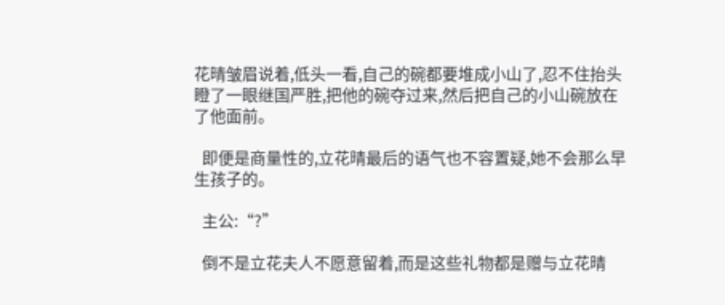花晴皱眉说着,低头一看,自己的碗都要堆成小山了,忍不住抬头瞪了一眼继国严胜,把他的碗夺过来,然后把自己的小山碗放在了他面前。

  即便是商量性的,立花晴最后的语气也不容置疑,她不会那么早生孩子的。

  主公:“?”

  倒不是立花夫人不愿意留着,而是这些礼物都是赠与立花晴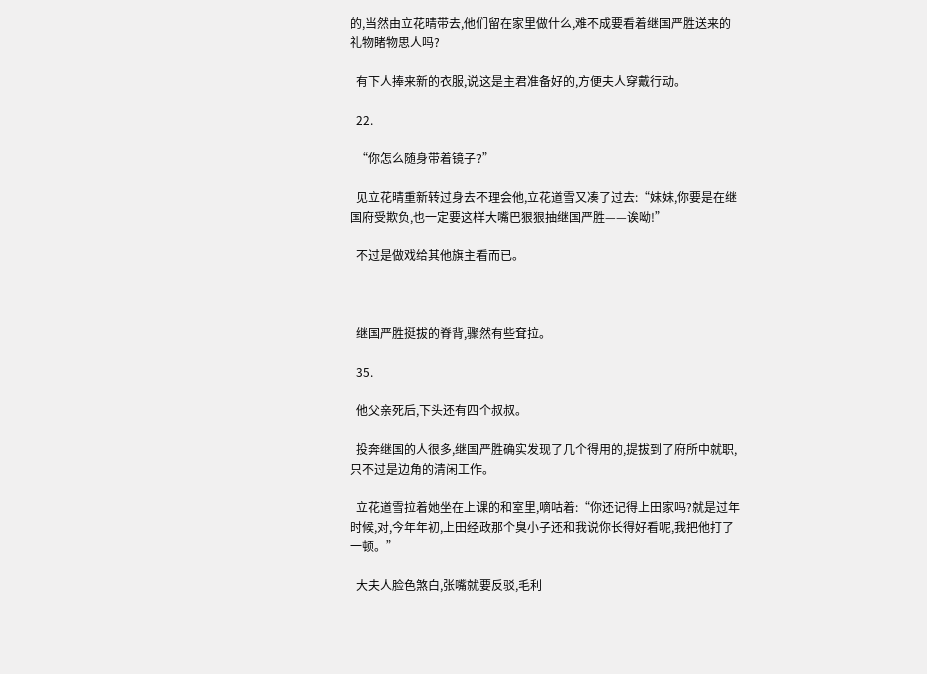的,当然由立花晴带去,他们留在家里做什么,难不成要看着继国严胜送来的礼物睹物思人吗?

  有下人捧来新的衣服,说这是主君准备好的,方便夫人穿戴行动。

  22.

  “你怎么随身带着镜子?”

  见立花晴重新转过身去不理会他,立花道雪又凑了过去:“妹妹,你要是在继国府受欺负,也一定要这样大嘴巴狠狠抽继国严胜——诶呦!”

  不过是做戏给其他旗主看而已。



  继国严胜挺拔的脊背,骤然有些耷拉。

  35.

  他父亲死后,下头还有四个叔叔。

  投奔继国的人很多,继国严胜确实发现了几个得用的,提拔到了府所中就职,只不过是边角的清闲工作。

  立花道雪拉着她坐在上课的和室里,嘀咕着:“你还记得上田家吗?就是过年时候,对,今年年初,上田经政那个臭小子还和我说你长得好看呢,我把他打了一顿。”

  大夫人脸色煞白,张嘴就要反驳,毛利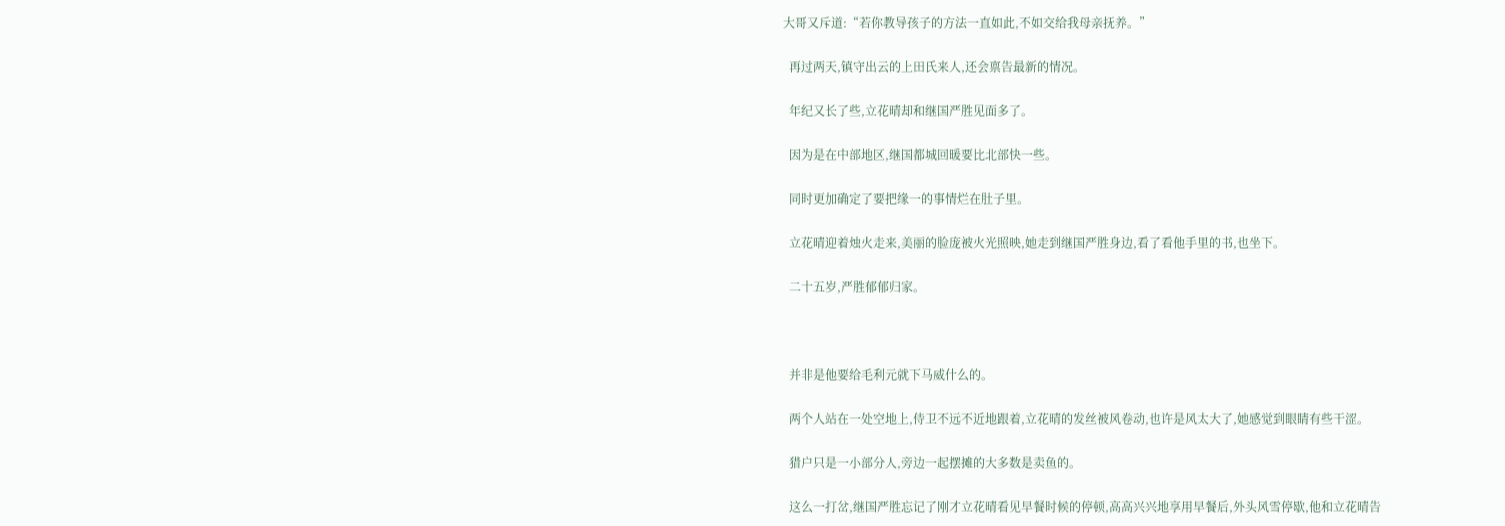大哥又斥道:“若你教导孩子的方法一直如此,不如交给我母亲抚养。”

  再过两天,镇守出云的上田氏来人,还会禀告最新的情况。

  年纪又长了些,立花晴却和继国严胜见面多了。

  因为是在中部地区,继国都城回暖要比北部快一些。

  同时更加确定了要把缘一的事情烂在肚子里。

  立花晴迎着烛火走来,美丽的脸庞被火光照映,她走到继国严胜身边,看了看他手里的书,也坐下。

  二十五岁,严胜郁郁归家。



  并非是他要给毛利元就下马威什么的。

  两个人站在一处空地上,侍卫不远不近地跟着,立花晴的发丝被风卷动,也许是风太大了,她感觉到眼睛有些干涩。

  猎户只是一小部分人,旁边一起摆摊的大多数是卖鱼的。

  这么一打岔,继国严胜忘记了刚才立花晴看见早餐时候的停顿,高高兴兴地享用早餐后,外头风雪停歇,他和立花晴告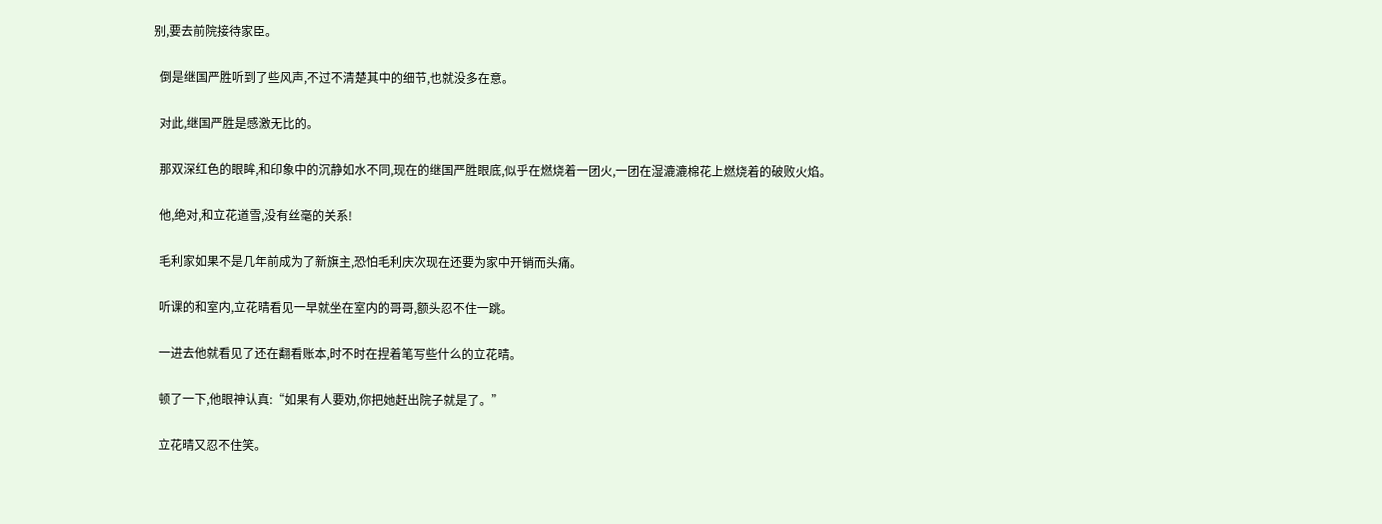别,要去前院接待家臣。

  倒是继国严胜听到了些风声,不过不清楚其中的细节,也就没多在意。

  对此,继国严胜是感激无比的。

  那双深红色的眼眸,和印象中的沉静如水不同,现在的继国严胜眼底,似乎在燃烧着一团火,一团在湿漉漉棉花上燃烧着的破败火焰。

  他,绝对,和立花道雪,没有丝毫的关系!

  毛利家如果不是几年前成为了新旗主,恐怕毛利庆次现在还要为家中开销而头痛。

  听课的和室内,立花晴看见一早就坐在室内的哥哥,额头忍不住一跳。

  一进去他就看见了还在翻看账本,时不时在捏着笔写些什么的立花晴。

  顿了一下,他眼神认真:“如果有人要劝,你把她赶出院子就是了。”

  立花晴又忍不住笑。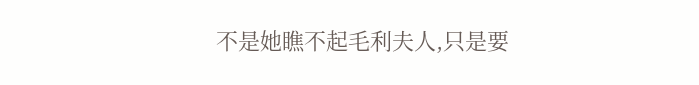不是她瞧不起毛利夫人,只是要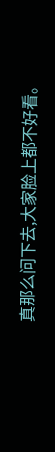真那么问下去,大家脸上都不好看。